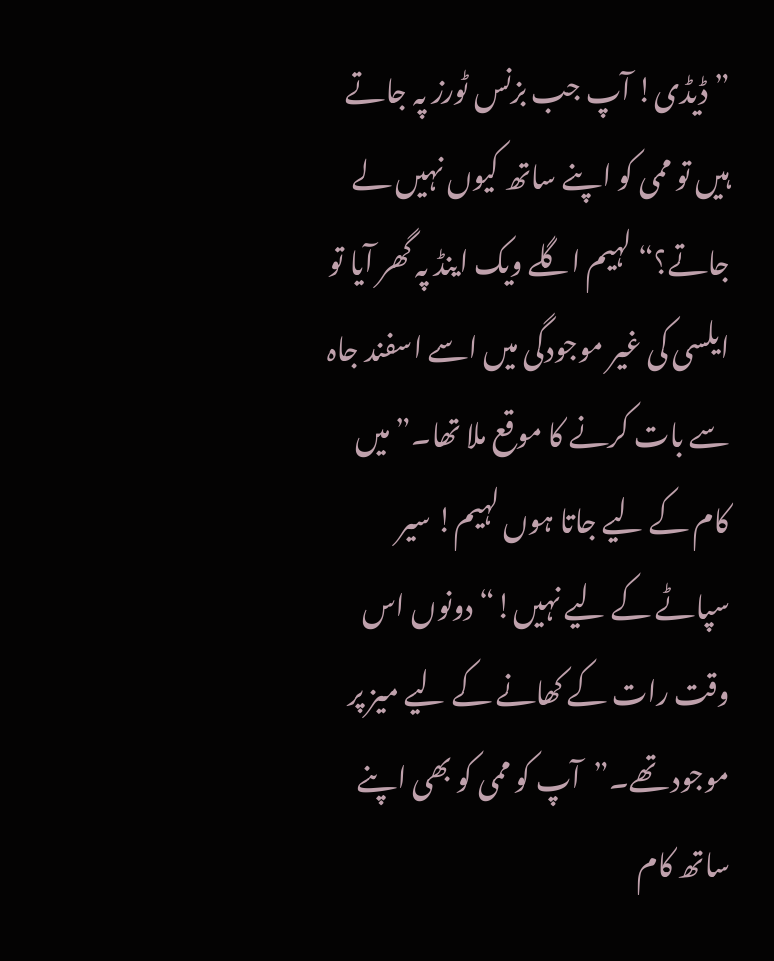”ڈیڈی! آپ جب بزنس ٹورز پہ جاتے ہیں تو ممی کو اپنے ساتھ کیوں نہیں لے جاتے؟“ لہیم اگلے ویک اینڈ پہ گھر آیا تو ایلسی کی غیر موجودگی میں اسے اسفند جاہ سے بات کرنے کا موقع ملا تھا۔”میں کام کے لیے جاتا ہوں لہیم! سیر سپاٹے کے لیے نہیں!“ دونوں اس وقت رات کے کھانے کے لیے میز پر موجود تھے۔”آپ کو ممی کو بھی اپنے ساتھ کام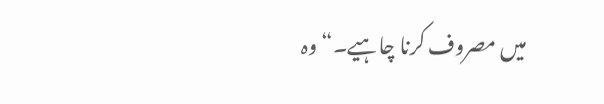میں مصروف کرنا چاہیے۔“ وہ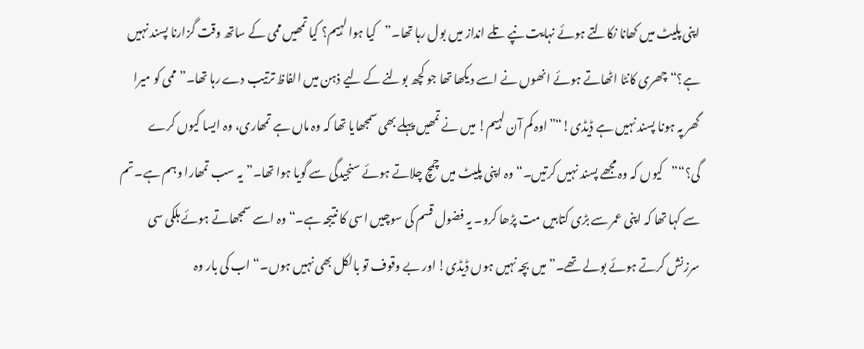اپنی پلیٹ میں کھانا نکالتے ہوئے نہایت نپے تلے انداز میں بول رہا تھا۔”کیا ہوا لہیم؟ کیا تمھیں ممی کے ساتھ وقت گزارنا پسند نہیں ہے؟“ چھری کانٹا اٹھاتے ہوئے انھوں نے اسے دیکھا تھا جو کچھ بولنے کے لیے ذہن میں الفاظ ترتیب دے رہا تھا۔”ممی کو میرا گھر پہ ہونا پسند نہیں ہے ڈیڈی!“”اوہ کم آن لہیم! میں نے تمھیں پہلے بھی سمجھایا تھا کہ وہ ماں ہے تمھاری، وہ ایسا کیوں کرے گی؟“”کیوں کہ وہ مجھے پسند نہیں کرتیں۔“ وہ اپنی پلیٹ میں چمچ چلاتے ہوئے سنجیدگی سے گویا ہوا تھا۔”یہ سب تمھارا وہم ہے۔ تم سے کہا تھا کہ اپنی عمر سے بڑی کتابیں مت پڑھا کرو۔ یہ فضول قسم کی سوچیں اسی کا نتیجہ ہے۔“ وہ اسے سمجھاتے ہوئے ہلکی سی سرزنش کرتے ہوئے بولے تھے۔”میں بچہ نہیں ہوں ڈیڈی! اور بے وقوف تو بالکل بھی نہیں ہوں۔“ اب کی بار وہ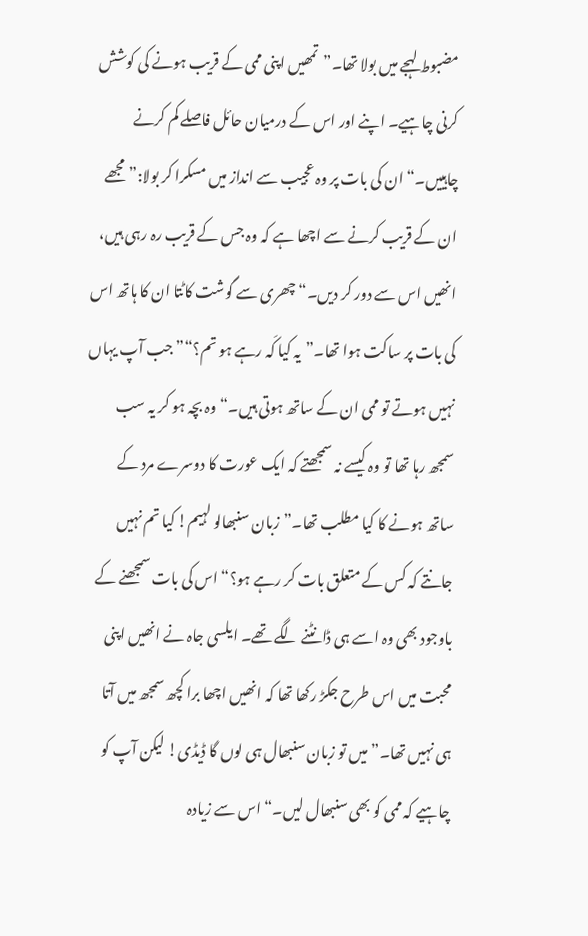مضبوط لہجے میں بولا تھا۔”تمھیں اپنی ممی کے قریب ہونے کی کوشش کرنی چاہیے۔ اپنے اور اس کے درمیان حائل فاصلے کم کرنے چاہییں۔“ ان کی بات پر وہ عجیب سے انداز میں مسکرا کر بولا:”مجھے ان کے قریب کرنے سے اچھا ہے کہ وہ جس کے قریب رہ رہی ہیں، انھیں اس سے دور کر دیں۔“ چھری سے گوشت کاٹتا ان کا ہاتھ اس کی بات پر ساکت ہوا تھا۔”یہ کیا کَہ رہے ہو تم؟“” جب آپ یہاں نہیں ہوتے تو ممی ان کے ساتھ ہوتی ہیں۔“ وہ بچہ ہو کر یہ سب سمجھ رہا تھا تو وہ کیسے نہ سمجھتے کہ ایک عورت کا دوسرے مرد کے ساتھ ہونے کا کیا مطلب تھا۔”زبان سنبھالو لہیم! کیا تم نہیں جانتے کہ کس کے متعلق بات کر رہے ہو؟“ اس کی بات سمجھنے کے باوجود بھی وہ اسے ہی ڈانٹنے لگے تھے۔ ایلسی جاہ نے انھیں اپنی محبت میں اس طرح جکڑ رکھا تھا کہ انھیں اچھا برا کچھ سمجھ میں آتا ہی نہیں تھا۔”میں تو زبان سنبھال ہی لوں گا ڈیڈی! لیکن آپ کو چاہیے کہ ممی کو بھی سنبھال لیں۔“ اس سے زیادہ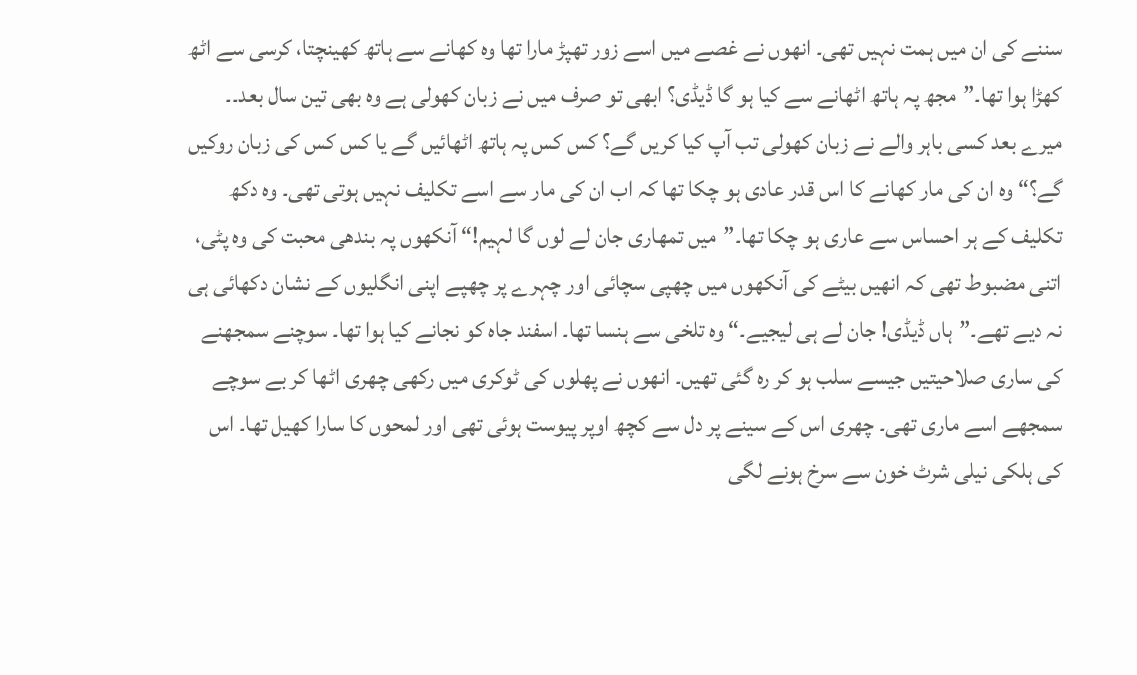سننے کی ان میں ہمت نہیں تھی۔ انھوں نے غصے میں اسے زور تھپڑ مارا تھا وہ کھانے سے ہاتھ کھینچتا، کرسی سے اٹھ کھڑا ہوا تھا۔”مجھ پہ ہاتھ اٹھانے سے کیا ہو گا ڈیڈی؟ ابھی تو صرف میں نے زبان کھولی ہے وہ بھی تین سال بعد۔۔ میرے بعد کسی باہر والے نے زبان کھولی تب آپ کیا کریں گے؟ کس کس پہ ہاتھ اٹھائیں گے یا کس کس کی زبان روکیں گے؟“ وہ ان کی مار کھانے کا اس قدر عادی ہو چکا تھا کہ اب ان کی مار سے اسے تکلیف نہیں ہوتی تھی۔ وہ دکھ تکلیف کے ہر احساس سے عاری ہو چکا تھا۔”میں تمھاری جان لے لوں گا لہیم!“ آنکھوں پہ بندھی محبت کی وہ پٹی، اتنی مضبوط تھی کہ انھیں بیٹے کی آنکھوں میں چھپی سچائی اور چہرے پر چھپے اپنی انگلیوں کے نشان دکھائی ہی نہ دیے تھے۔”ہاں ڈیڈی! جان لے ہی لیجیے۔“ وہ تلخی سے ہنسا تھا۔ اسفند جاہ کو نجانے کیا ہوا تھا۔ سوچنے سمجھنے کی ساری صلاحیتیں جیسے سلب ہو کر رہ گئی تھیں۔ انھوں نے پھلوں کی ٹوکری میں رکھی چھری اٹھا کر بے سوچے سمجھے اسے ماری تھی۔ چھری اس کے سینے پر دل سے کچھ اوپر پیوست ہوئی تھی اور لمحوں کا سارا کھیل تھا۔ اس کی ہلکی نیلی شرٹ خون سے سرخ ہونے لگی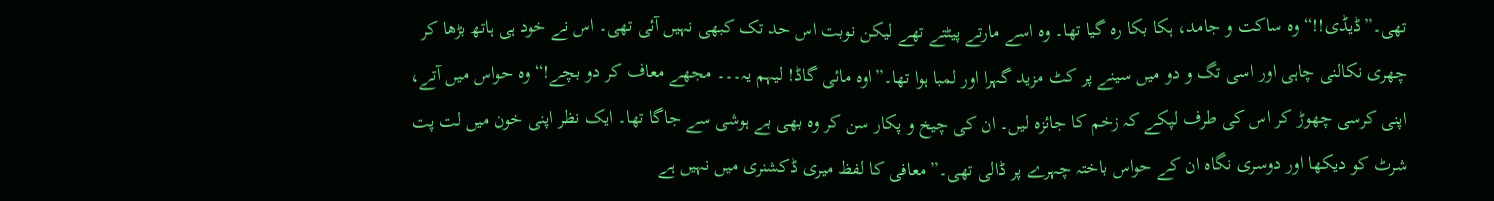تھی۔”ڈیڈی!!“ وہ ساکت و جامد، ہکا بکا رہ گیا تھا۔ وہ اسے مارتے پیٹتے تھے لیکن نوبت اس حد تک کبھی نہیں آئی تھی۔ اس نے خود ہی ہاتھ بڑھا کر چھری نکالنی چاہی اور اسی تگ و دو میں سینے پر کٹ مزید گہرا اور لمبا ہوا تھا۔”اوہ مائی گاڈ! لیہم یہ۔۔۔ مجھے معاف کر دو بچے!“ وہ حواس میں آتے، اپنی کرسی چھوڑ کر اس کی طرف لپکے کہ زخم کا جائزہ لیں۔ ان کی چیخ و پکار سن کر وہ بھی بے ہوشی سے جاگا تھا۔ ایک نظر اپنی خون میں لت پت شرٹ کو دیکھا اور دوسری نگاہ ان کے حواس باختہ چہرے پر ڈالی تھی۔”معافی کا لفظ میری ڈکشنری میں نہیں ہے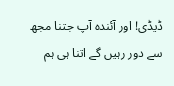ڈیڈی! اور آئندہ آپ جتنا مجھ سے دور رہیں گے اتنا ہی ہم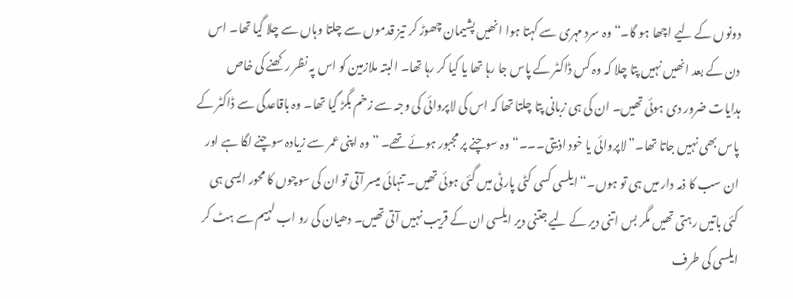دونوں کے لیے اچھا ہو گا۔“ وہ سرد مہری سے کہتا ہوا انھیں پشیمان چھوڑ کر تیز قدموں سے چلتا وہاں سے چلا گیا تھا۔ اس دن کے بعد انھیں نہیں پتا چلا کہ وہ کس ڈاکٹر کے پاس جا رہا تھا یا کیا کر رہا تھا۔ البتہ ملازمین کو اس پہ نظر رکھنے کی خاص ہدایات ضرور دی ہوئی تھیں۔ ان کی ہی زبانی پتا چلتا تھا کہ اس کی لاپروائی کی وجہ سے زخم بگڑ گیا تھا۔ وہ باقاعدگی سے ڈاکٹر کے پاس بھی نہیں جاتا تھا۔”لاپروائی یا خود اذیتی۔۔۔“ وہ سوچنے پر مجبور ہوئے تھے۔ ”وہ اپنی عمر سے زیادہ سوچنے لگا ہے اور ان سب کا ذمہ دار میں ہی تو ہوں۔“ ایلسی کسی کٹی پارٹی میں گئی ہوئی تھیں۔ تنہائی میسر آتی تو ان کی سوچوں کا محور ایسی ہی کئی باتیں رہتی تھیں مگر بس اتنی دیر کے لیے جتنی دیر ایلسی ان کے قریب نہیں آتی تھیں۔ دھیان کی رو اب لہیم سے ہٹ کر ایلسی کی طرف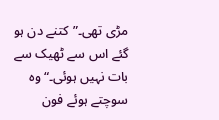مڑی تھی۔”کتنے دن ہو گئے اس سے ٹھیک سے بات نہیں ہوئی۔“ وہ سوچتے ہوئے فون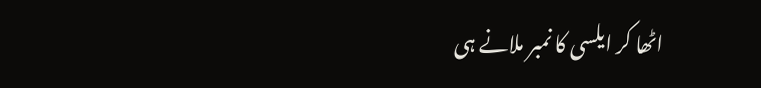اٹھا کر ایلسی کا نمبر ملانے ہی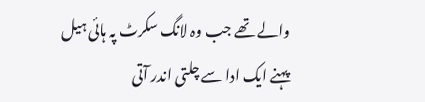والے تھے جب وہ لانگ سکرٹ پہ ہائی ہیل پہنے ایک ادا سے چلتی اندر آتی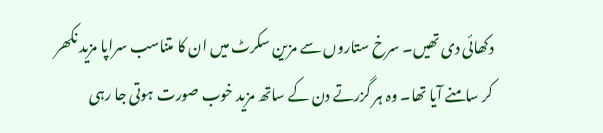دکھائی دی تھیں۔ سرخ ستاروں سے مزین سکرٹ میں ان کا متناسب سراپا مزید نکھر کر سامنے آیا تھا۔ وہ ہر گزرتے دن کے ساتھ مزید خوب صورت ہوتی جا رہی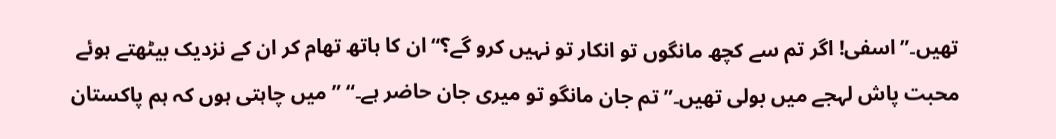تھیں۔”اسفی! اگر تم سے کچھ مانگوں تو انکار تو نہیں کرو گے؟“ ان کا ہاتھ تھام کر ان کے نزدیک بیٹھتے ہوئے محبت پاش لہجے میں بولی تھیں۔”تم جان مانگو تو میری جان حاضر ہے۔“ ”میں چاہتی ہوں کہ ہم پاکستان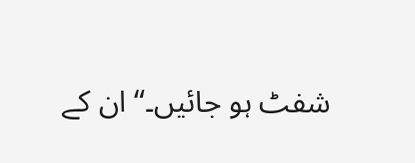شفٹ ہو جائیں۔“ ان کے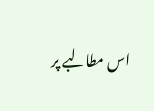اس مطالبے پر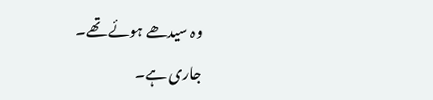وہ سیدھے ہوئے تھے۔
جاری ہے۔